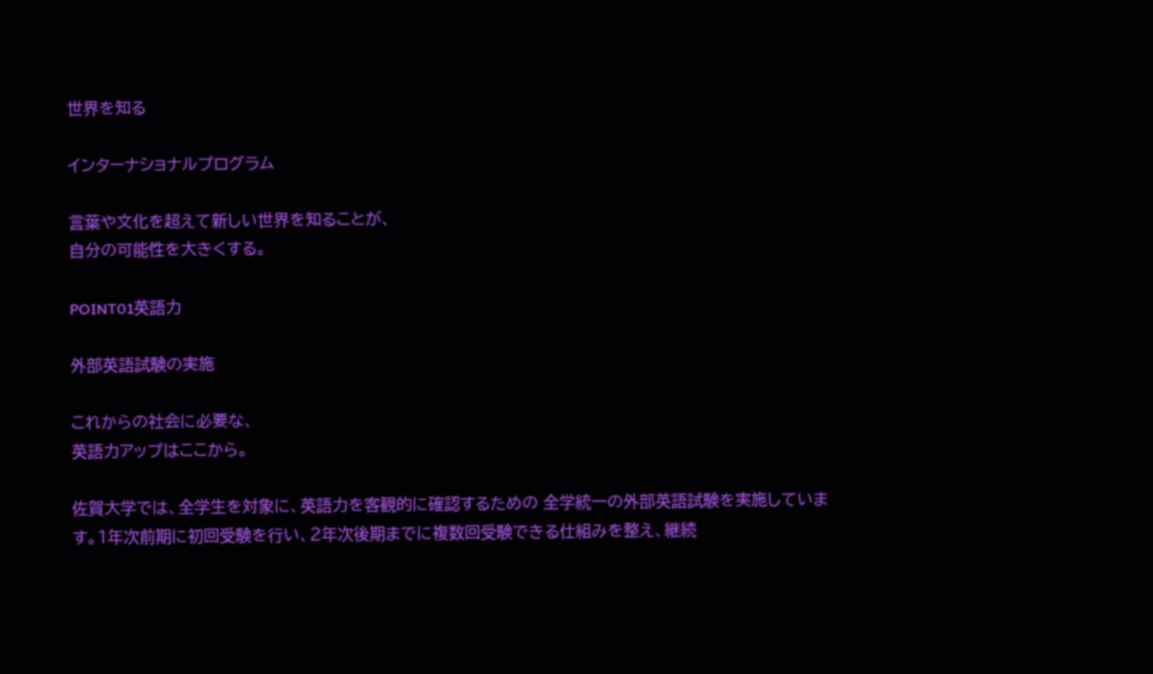世界を知る

インターナショナルプログラム

言葉や文化を超えて新しい世界を知ることが、
自分の可能性を大きくする。

POINT01英語力

外部英語試験の実施

これからの社会に必要な、
英語力アップはここから。

佐賀大学では、全学生を対象に、英語力を客観的に確認するための 全学統一の外部英語試験を実施しています。1年次前期に初回受験を行い、2年次後期までに複数回受験できる仕組みを整え、継続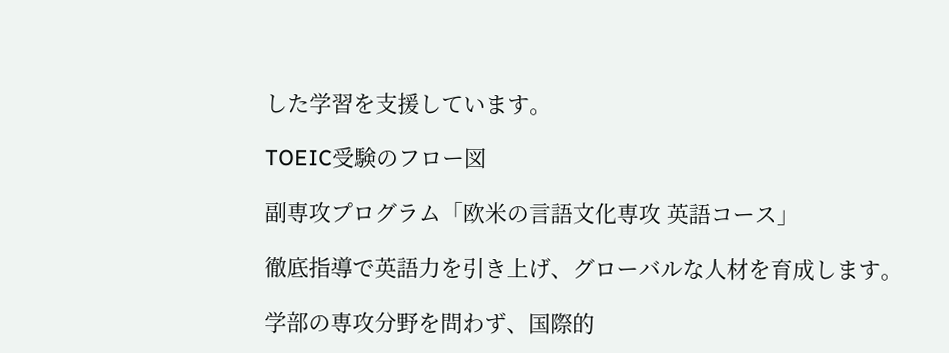した学習を支援しています。

TOEIC受験のフロー図

副専攻プログラム「欧米の言語文化専攻 英語コース」

徹底指導で英語力を引き上げ、グローバルな人材を育成します。

学部の専攻分野を問わず、国際的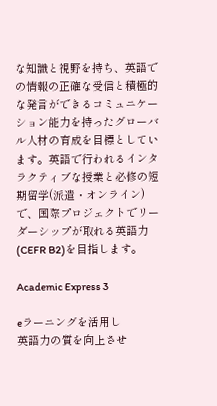な知識と視野を持ち、英語での情報の正確な受信と積極的な発言ができるコミュニケーション能力を持ったグローバル人材の育成を目標としています。英語で行われるインタラクティブな授業と必修の短期留学(派遣・オンライン)で、国際プロジェクトでリーダーシップが取れる英語力(CEFR B2)を目指します。

Academic Express 3

eラーニングを活用し
英語力の質を向上させ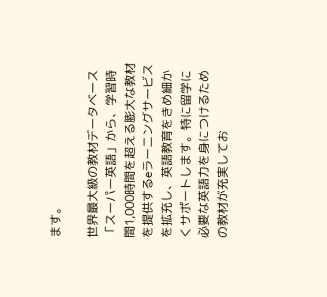ます。

世界最大級の教材データベース「スーパー英語」から、学習時間1,000時間を超える膨大な教材を提供するeラーニングサービスを拡充し、英語教育をきめ細かくサポートします。特に留学に必要な英語力を身につけるための教材が充実してお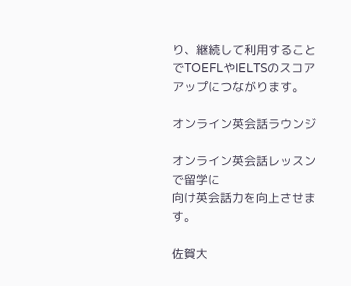り、継続して利用することでTOEFLやIELTSのスコアアップにつながります。

オンライン英会話ラウンジ

オンライン英会話レッスンで留学に
向け英会話力を向上させます。

佐賀大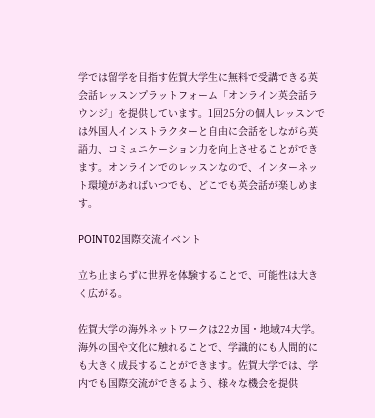学では留学を目指す佐賀大学生に無料で受講できる英会話レッスンプラットフォーム「オンライン英会話ラウンジ」を提供しています。1回25分の個人レッスンでは外国人インストラクターと自由に会話をしながら英語力、コミュニケーション力を向上させることができます。オンラインでのレッスンなので、インターネット環境があればいつでも、どこでも英会話が楽しめます。

POINT02国際交流イベント

立ち止まらずに世界を体験することで、可能性は大きく広がる。

佐賀大学の海外ネットワークは22カ国・地域74大学。海外の国や文化に触れることで、学識的にも人間的にも大きく成長することができます。佐賀大学では、学内でも国際交流ができるよう、様々な機会を提供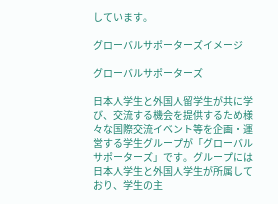しています。

グローバルサポーターズイメージ

グローバルサポーターズ

日本人学生と外国人留学生が共に学び、交流する機会を提供するため様々な国際交流イベント等を企画・運営する学生グループが「グローバルサポーターズ」です。グループには日本人学生と外国人学生が所属しており、学生の主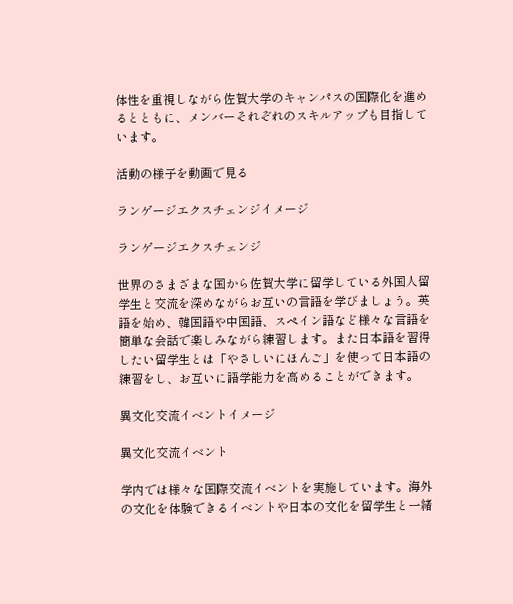体性を重視しながら佐賀大学のキャンパスの国際化を進めるとともに、メンバーそれぞれのスキルアップも目指しています。

活動の様子を動画で見る

ランゲージエクスチェンジイメージ

ランゲージエクスチェンジ

世界のさまざまな国から佐賀大学に留学している外国人留学生と交流を深めながらお互いの言語を学びましょう。英語を始め、韓国語や中国語、スペイン語など様々な言語を簡単な会話で楽しみながら練習します。また日本語を習得したい留学生とは「やさしいにほんご」を使って日本語の練習をし、お互いに語学能力を高めることができます。

異文化交流イベントイメージ

異文化交流イベント

学内では様々な国際交流イベントを実施しています。海外の文化を体験できるイベントや日本の文化を留学生と一緒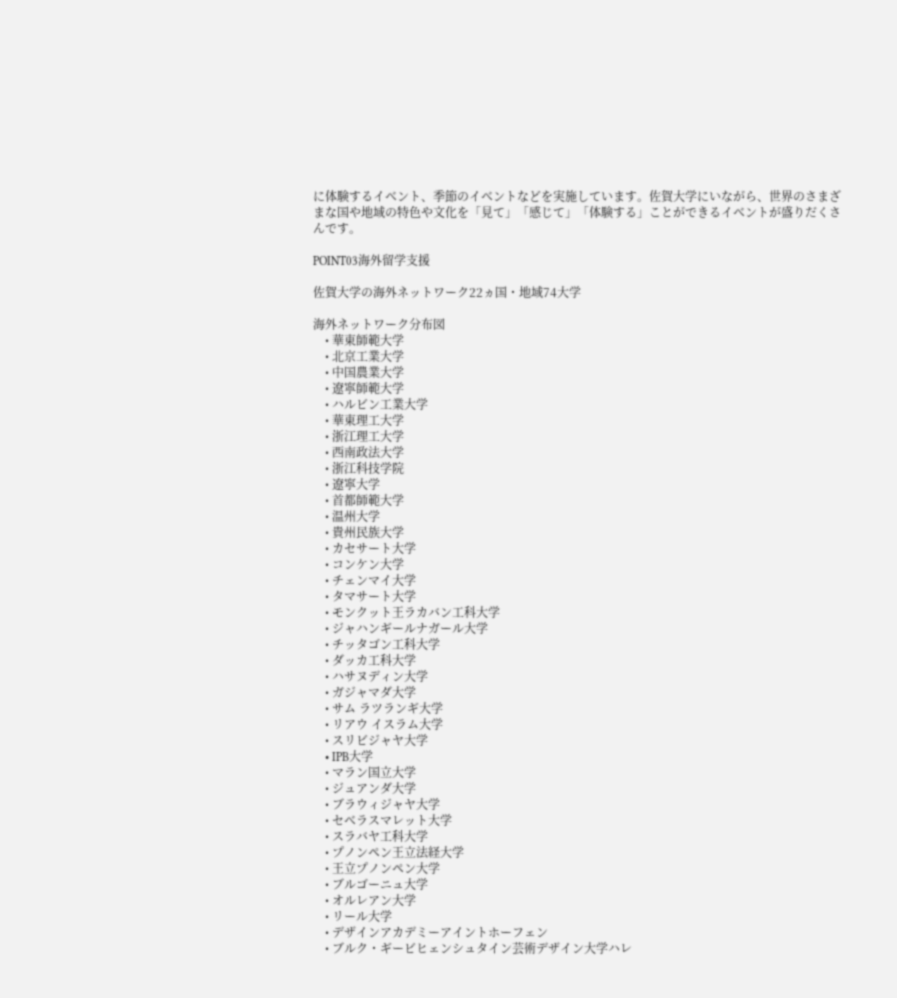に体験するイベント、季節のイベントなどを実施しています。佐賀大学にいながら、世界のさまざまな国や地域の特色や文化を「見て」「感じて」「体験する」ことができるイベントが盛りだくさんです。

POINT03海外留学支援

佐賀大学の海外ネットワーク22ヵ国・地域74大学

海外ネットワーク分布図
    • 華東師範大学
    • 北京工業大学
    • 中国農業大学
    • 遼寧師範大学
    • ハルビン工業大学
    • 華東理工大学
    • 浙江理工大学
    • 西南政法大学
    • 浙江科技学院
    • 遼寧大学
    • 首都師範大学
    • 温州大学
    • 貴州民族大学
    • カセサート大学
    • コンケン大学
    • チェンマイ大学
    • タマサート大学
    • モンクット王ラカバン工科大学
    • ジャハンギールナガール大学
    • チッタゴン工科大学
    • ダッカ工科大学
    • ハサヌディン大学
    • ガジャマダ大学
    • サム ラツランギ大学
    • リアウ イスラム大学
    • スリビジャヤ大学
    • IPB大学
    • マラン国立大学
    • ジュアンダ大学
    • ブラウィジャヤ大学
    • セベラスマレット大学
    • スラバヤ工科大学
    • プノンペン王立法経大学
    • 王立プノンペン大学
    • ブルゴーニュ大学
    • オルレアン大学
    • リール大学
    • デザインアカデミーアイントホーフェン
    • ブルク・ギービヒェンシュタイン芸術デザイン大学ハレ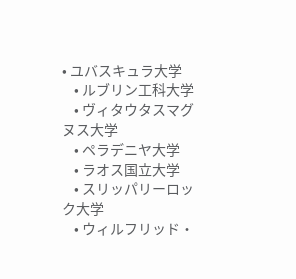• ユバスキュラ大学
    • ルブリン工科大学
    • ヴィタウタスマグヌス大学
    • ペラデニヤ大学
    • ラオス国立大学
    • スリッパリーロック大学
    • ウィルフリッド・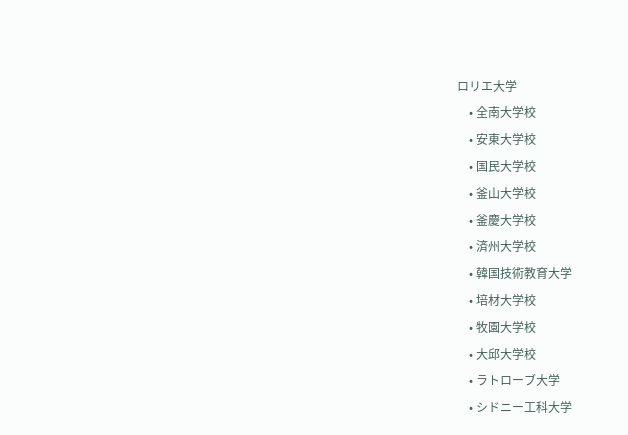ロリエ大学
    • 全南大学校
    • 安東大学校
    • 国民大学校
    • 釜山大学校
    • 釜慶大学校
    • 済州大学校
    • 韓国技術教育大学
    • 培材大学校
    • 牧園大学校
    • 大邱大学校
    • ラトローブ大学
    • シドニー工科大学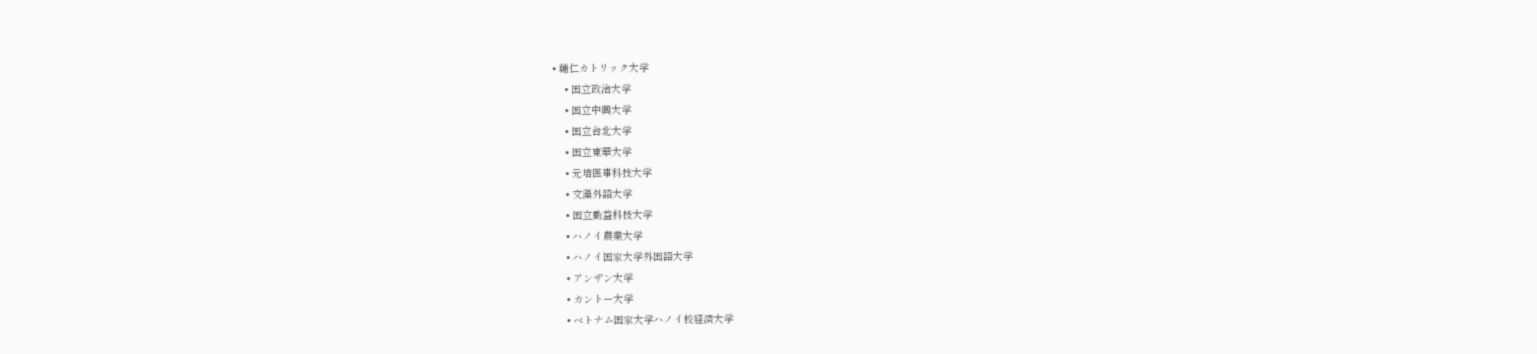• 輔仁カトリック大学
    • 国立政治大学
    • 国立中興大学
    • 国立台北大学
    • 国立東華大学
    • 元培医事科技大学
    • 文藻外語大学
    • 国立勤益科技大学
    • ハノイ農業大学
    • ハノイ国家大学外国語大学
    • アンザン大学
    • カントー大学
    • ベトナム国家大学ハノイ校経済大学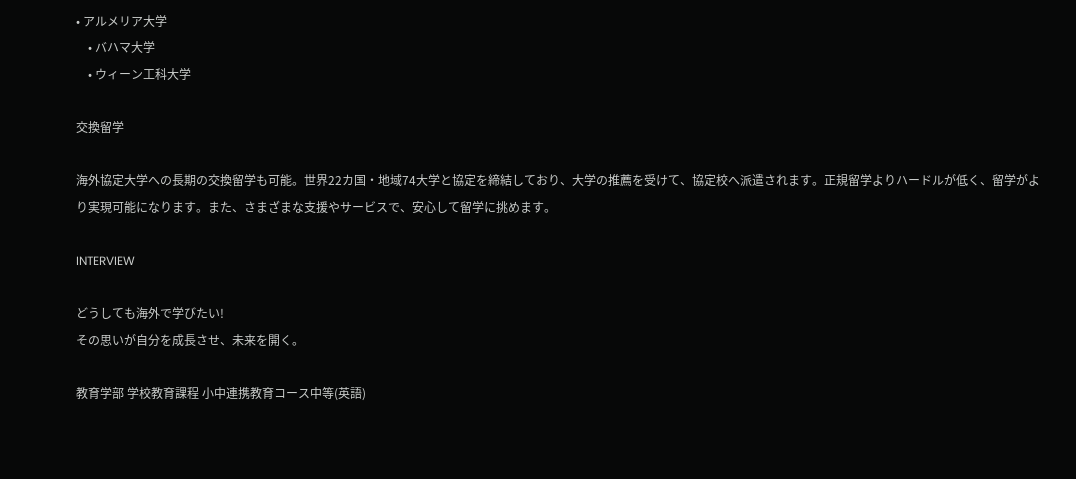• アルメリア大学
    • バハマ大学
    • ウィーン工科大学

交換留学

海外協定大学への長期の交換留学も可能。世界22カ国・地域74大学と協定を締結しており、大学の推薦を受けて、協定校へ派遣されます。正規留学よりハードルが低く、留学がより実現可能になります。また、さまざまな支援やサービスで、安心して留学に挑めます。

INTERVIEW

どうしても海外で学びたい!
その思いが自分を成長させ、未来を開く。

教育学部 学校教育課程 小中連携教育コース中等(英語)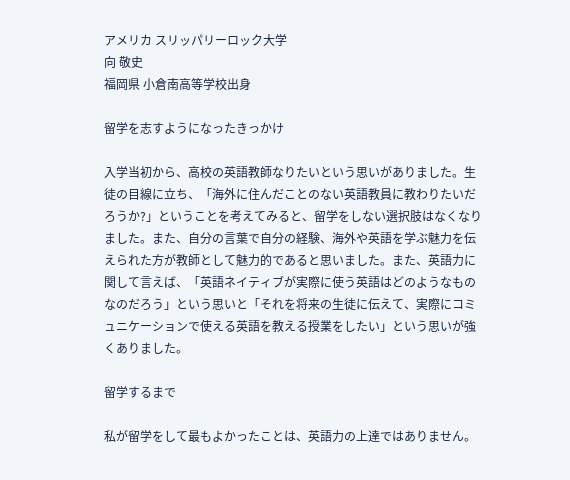アメリカ スリッパリーロック大学
向 敬史
福岡県 小倉南高等学校出身

留学を志すようになったきっかけ

入学当初から、高校の英語教師なりたいという思いがありました。生徒の目線に立ち、「海外に住んだことのない英語教員に教わりたいだろうか?」ということを考えてみると、留学をしない選択肢はなくなりました。また、自分の言葉で自分の経験、海外や英語を学ぶ魅力を伝えられた方が教師として魅力的であると思いました。また、英語力に関して言えば、「英語ネイティブが実際に使う英語はどのようなものなのだろう」という思いと「それを将来の生徒に伝えて、実際にコミュニケーションで使える英語を教える授業をしたい」という思いが強くありました。

留学するまで

私が留学をして最もよかったことは、英語力の上達ではありません。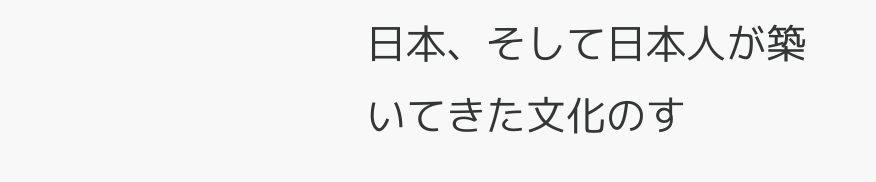日本、そして日本人が築いてきた文化のす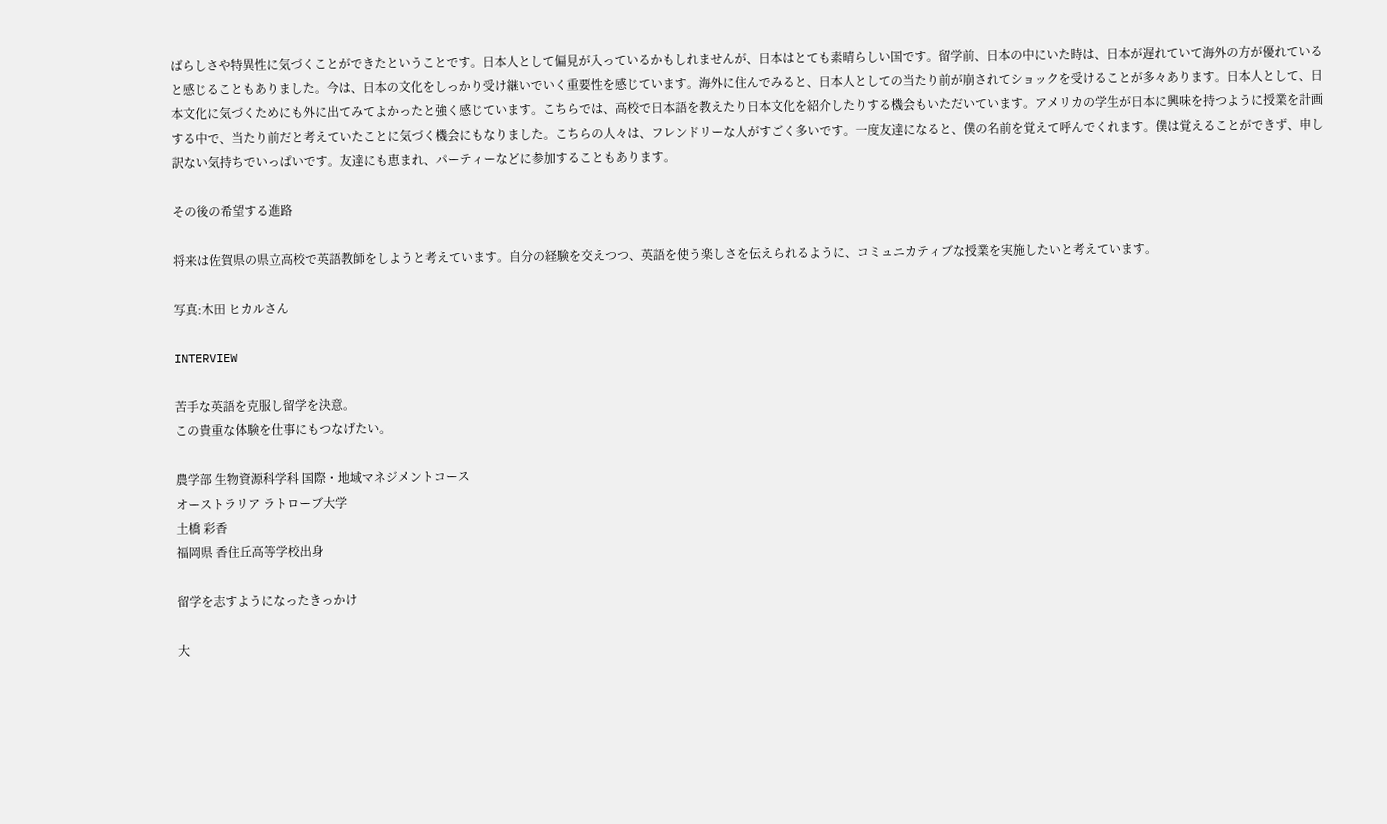ばらしさや特異性に気づくことができたということです。日本人として偏見が入っているかもしれませんが、日本はとても素晴らしい国です。留学前、日本の中にいた時は、日本が遅れていて海外の方が優れていると感じることもありました。今は、日本の文化をしっかり受け継いでいく重要性を感じています。海外に住んでみると、日本人としての当たり前が崩されてショックを受けることが多々あります。日本人として、日本文化に気づくためにも外に出てみてよかったと強く感じています。こちらでは、高校で日本語を教えたり日本文化を紹介したりする機会もいただいています。アメリカの学生が日本に興味を持つように授業を計画する中で、当たり前だと考えていたことに気づく機会にもなりました。こちらの人々は、フレンドリーな人がすごく多いです。一度友達になると、僕の名前を覚えて呼んでくれます。僕は覚えることができず、申し訳ない気持ちでいっぱいです。友達にも恵まれ、パーティーなどに参加することもあります。

その後の希望する進路

将来は佐賀県の県立高校で英語教師をしようと考えています。自分の経験を交えつつ、英語を使う楽しさを伝えられるように、コミュニカティブな授業を実施したいと考えています。

写真:木田 ヒカルさん

INTERVIEW

苦手な英語を克服し留学を決意。
この貴重な体験を仕事にもつなげたい。

農学部 生物資源科学科 国際・地域マネジメントコース
オーストラリア ラトローブ大学
土橋 彩香
福岡県 香住丘高等学校出身

留学を志すようになったきっかけ

大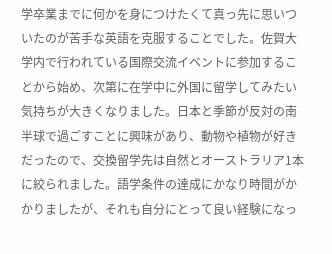学卒業までに何かを身につけたくて真っ先に思いついたのが苦手な英語を克服することでした。佐賀大学内で行われている国際交流イベントに参加することから始め、次第に在学中に外国に留学してみたい気持ちが大きくなりました。日本と季節が反対の南半球で過ごすことに興味があり、動物や植物が好きだったので、交換留学先は自然とオーストラリア1本に絞られました。語学条件の達成にかなり時間がかかりましたが、それも自分にとって良い経験になっ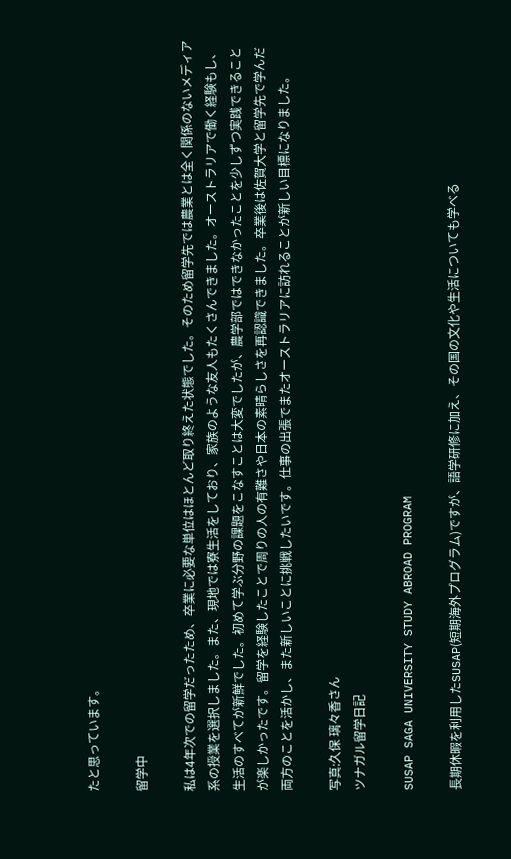たと思っています。

留学中

私は4年次での留学だったため、卒業に必要な単位はほとんど取り終えた状態でした。そのため留学先では農業とは全く関係のないメディア系の授業を選択しました。また、現地では寮生活をしており、家族のような友人もたくさんできました。オーストラリアで働く経験もし、生活のすべてが新鮮でした。初めて学ぶ分野の課題をこなすことは大変でしたが、農学部ではできなかったことを少しずつ実践できることが楽しかったです。留学を経験したことで周りの人の有難さや日本の素晴らしさを再認識できました。卒業後は佐賀大学と留学先で学んだ両方のことを活かし、また新しいことに挑戦したいです。仕事の出張でまたオーストラリアに訪れることが新しい目標になりました。

写真:久保 璃々香さん
ツナガル留学日記

SUSAP SAGA UNIVERSITY STUDY ABROAD PROGRAM

長期休暇を利用したSUSAP(短期海外プログラム)ですが、語学研修に加え、その国の文化や生活についても学べる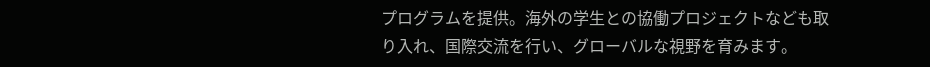プログラムを提供。海外の学生との協働プロジェクトなども取り入れ、国際交流を行い、グローバルな視野を育みます。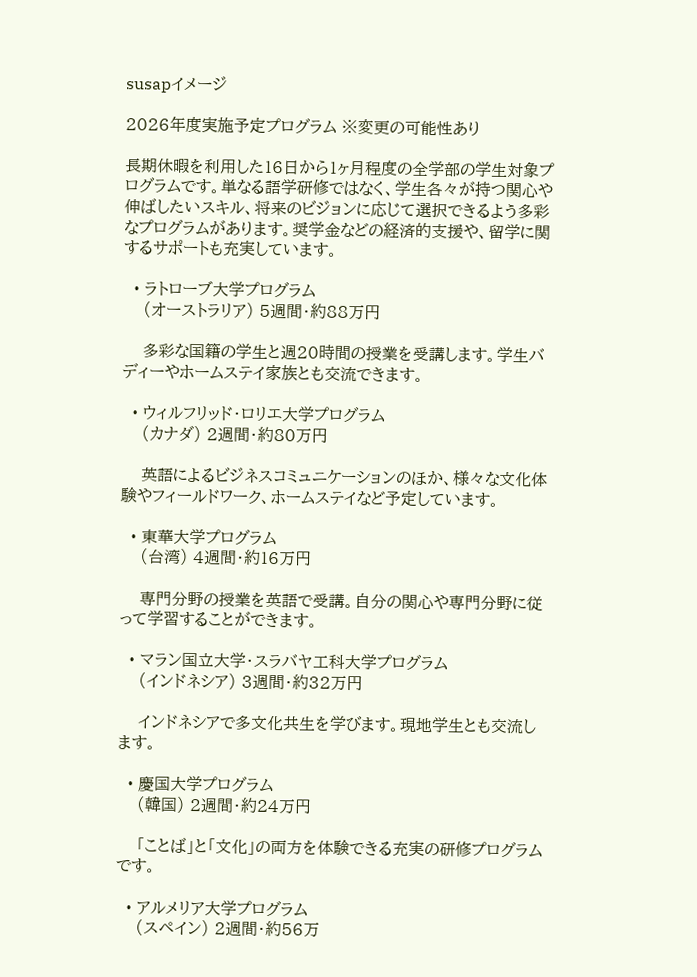susapイメージ

2026年度実施予定プログラム ※変更の可能性あり

長期休暇を利用した16日から1ヶ月程度の全学部の学生対象プログラムです。単なる語学研修ではなく、学生各々が持つ関心や伸ばしたいスキル、将来のビジョンに応じて選択できるよう多彩なプログラムがあります。奨学金などの経済的支援や、留学に関するサポートも充実しています。

  • ラトローブ大学プログラム
    (オーストラリア) 5週間・約88万円

    多彩な国籍の学生と週20時間の授業を受講します。学生バディーやホームステイ家族とも交流できます。

  • ウィルフリッド・ロリエ大学プログラム
    (カナダ) 2週間・約80万円

    英語によるビジネスコミュニケーションのほか、様々な文化体験やフィールドワーク、ホームステイなど予定しています。

  • 東華大学プログラム
    (台湾) 4週間・約16万円

    専門分野の授業を英語で受講。自分の関心や専門分野に従って学習することができます。

  • マラン国立大学・スラバヤ工科大学プログラム
    (インドネシア) 3週間・約32万円

    インドネシアで多文化共生を学びます。現地学生とも交流します。

  • 慶国大学プログラム
    (韓国) 2週間・約24万円

    「ことば」と「文化」の両方を体験できる充実の研修プログラムです。

  • アルメリア大学プログラム
    (スペイン) 2週間・約56万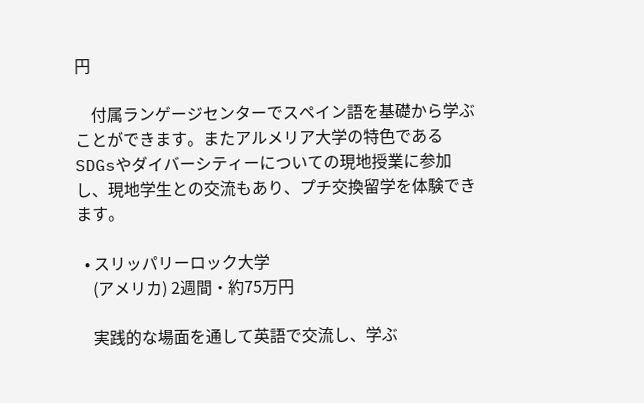円

    付属ランゲージセンターでスペイン語を基礎から学ぶことができます。またアルメリア大学の特色であるSDGsやダイバーシティーについての現地授業に参加し、現地学生との交流もあり、プチ交換留学を体験できます。

  • スリッパリーロック大学
    (アメリカ) 2週間・約75万円

    実践的な場面を通して英語で交流し、学ぶ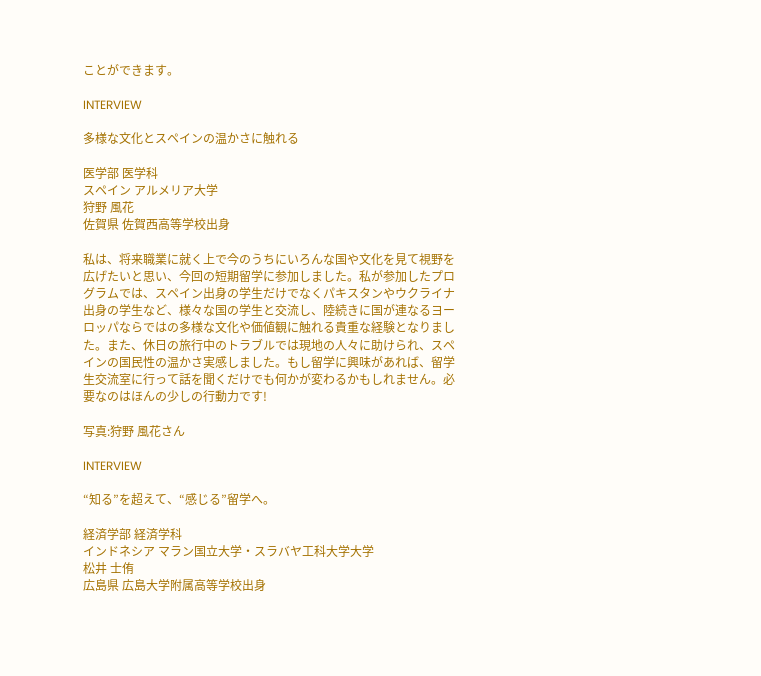ことができます。

INTERVIEW

多様な文化とスペインの温かさに触れる

医学部 医学科
スペイン アルメリア大学
狩野 風花
佐賀県 佐賀西高等学校出身

私は、将来職業に就く上で今のうちにいろんな国や文化を見て視野を広げたいと思い、今回の短期留学に参加しました。私が参加したプログラムでは、スペイン出身の学生だけでなくパキスタンやウクライナ出身の学生など、様々な国の学生と交流し、陸続きに国が連なるヨーロッパならではの多様な文化や価値観に触れる貴重な経験となりました。また、休日の旅行中のトラブルでは現地の人々に助けられ、スペインの国民性の温かさ実感しました。もし留学に興味があれば、留学生交流室に行って話を聞くだけでも何かが変わるかもしれません。必要なのはほんの少しの行動力です!

写真:狩野 風花さん

INTERVIEW

“知る”を超えて、“感じる”留学へ。

経済学部 経済学科
インドネシア マラン国立大学・スラバヤ工科大学大学
松井 士侑
広島県 広島大学附属高等学校出身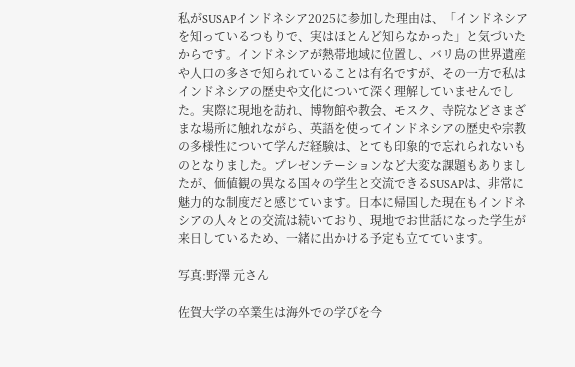私がSUSAPインドネシア2025に参加した理由は、「インドネシアを知っているつもりで、実はほとんど知らなかった」と気づいたからです。インドネシアが熱帯地域に位置し、バリ島の世界遺産や人口の多さで知られていることは有名ですが、その一方で私はインドネシアの歴史や文化について深く理解していませんでした。実際に現地を訪れ、博物館や教会、モスク、寺院などさまざまな場所に触れながら、英語を使ってインドネシアの歴史や宗教の多様性について学んだ経験は、とても印象的で忘れられないものとなりました。プレゼンテーションなど大変な課題もありましたが、価値観の異なる国々の学生と交流できるSUSAPは、非常に魅力的な制度だと感じています。日本に帰国した現在もインドネシアの人々との交流は続いており、現地でお世話になった学生が来日しているため、一緒に出かける予定も立てています。

写真:野澤 元さん

佐賀大学の卒業生は海外での学びを今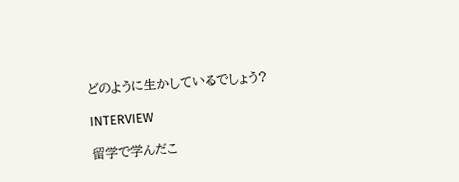どのように生かしているでしょう?

INTERVIEW

留学で学んだこ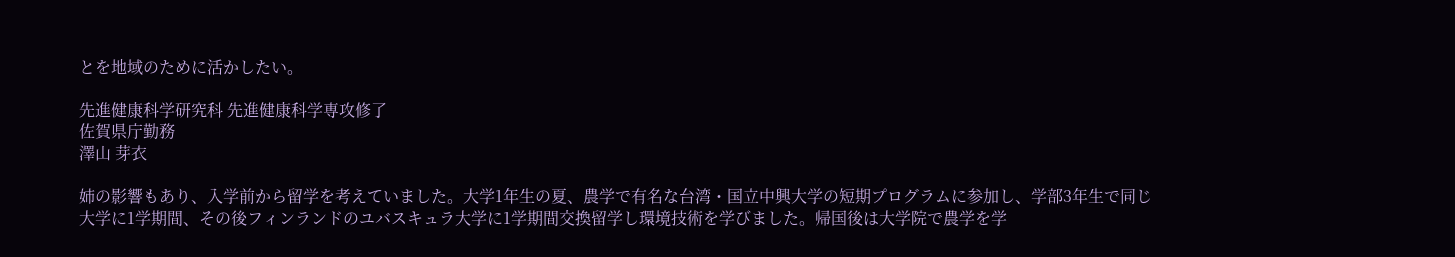とを地域のために活かしたい。

先進健康科学研究科 先進健康科学専攻修了
佐賀県庁勤務
澤山 芽衣

姉の影響もあり、入学前から留学を考えていました。大学1年生の夏、農学で有名な台湾・国立中興大学の短期プログラムに参加し、学部3年生で同じ大学に1学期間、その後フィンランドのユバスキュラ大学に1学期間交換留学し環境技術を学びました。帰国後は大学院で農学を学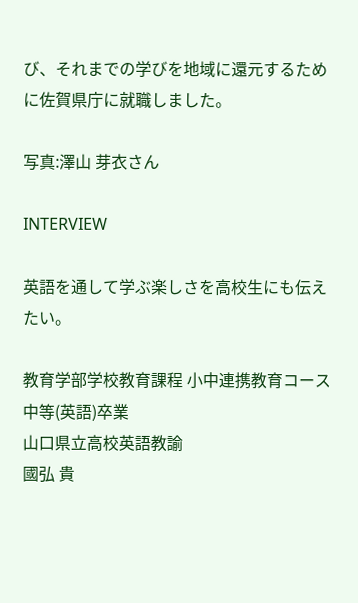び、それまでの学びを地域に還元するために佐賀県庁に就職しました。

写真:澤山 芽衣さん

INTERVIEW

英語を通して学ぶ楽しさを高校生にも伝えたい。

教育学部学校教育課程 小中連携教育コース中等(英語)卒業
山口県立高校英語教諭
國弘 貴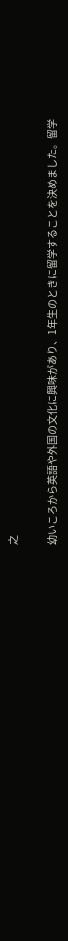之

幼いころから英語や外国の文化に興味があり、1年生のときに留学することを決めました。留学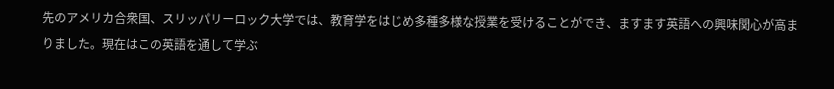先のアメリカ合衆国、スリッパリーロック大学では、教育学をはじめ多種多様な授業を受けることができ、ますます英語への興味関心が高まりました。現在はこの英語を通して学ぶ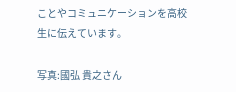ことやコミュニケーションを高校生に伝えています。

写真:國弘 貴之さん